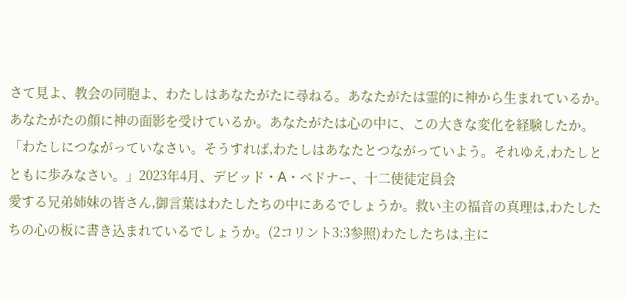さて見よ、教会の同胞よ、わたしはあなたがたに尋ねる。あなたがたは霊的に神から生まれているか。あなたがたの顔に神の面影を受けているか。あなたがたは心の中に、この大きな変化を経験したか。
「わたしにつながっていなさい。そうすれば,わたしはあなたとつながっていよう。それゆえ,わたしとともに歩みなさい。」2023年4月、デビッド・A・ベドナー、十二使徒定員会
愛する兄弟姉妹の皆さん,御言葉はわたしたちの中にあるでしょうか。救い主の福音の真理は,わたしたちの心の板に書き込まれているでしょうか。(2コリント3:3参照)わたしたちは,主に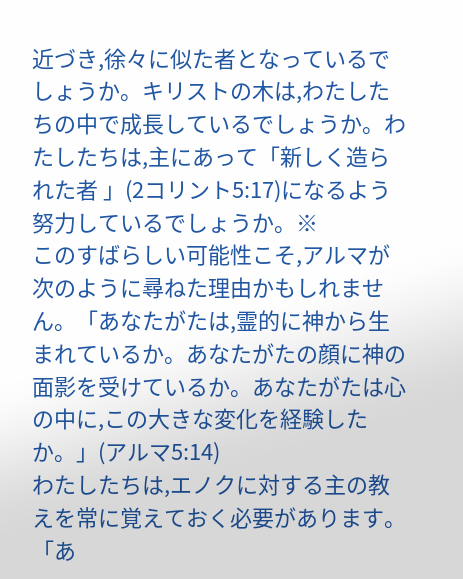近づき,徐々に似た者となっているでしょうか。キリストの木は,わたしたちの中で成長しているでしょうか。わたしたちは,主にあって「新しく造られた者 」(2コリント5:17)になるよう努力しているでしょうか。※
このすばらしい可能性こそ,アルマが次のように尋ねた理由かもしれません。「あなたがたは,霊的に神から生まれているか。あなたがたの顔に神の面影を受けているか。あなたがたは心の中に,この大きな変化を経験したか。」(アルマ5:14)
わたしたちは,エノクに対する主の教えを常に覚えておく必要があります。「あ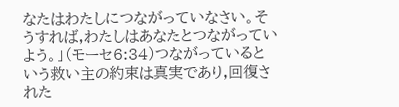なたはわたしにつながっていなさい。そうすれば,わたしはあなたとつながっていよう。」(モーセ6:34)つながっているという救い主の約束は真実であり,回復された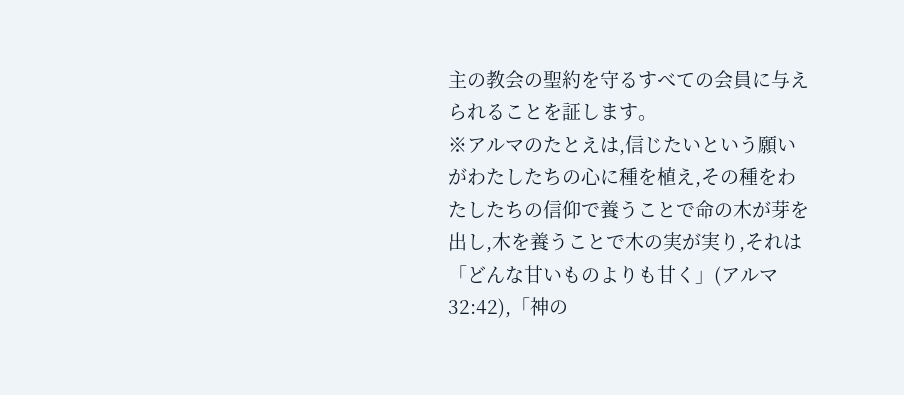主の教会の聖約を守るすべての会員に与えられることを証します。
※アルマのたとえは,信じたいという願いがわたしたちの心に種を植え,その種をわたしたちの信仰で養うことで命の木が芽を出し,木を養うことで木の実が実り,それは「どんな甘いものよりも甘く」(アルマ32:42),「神の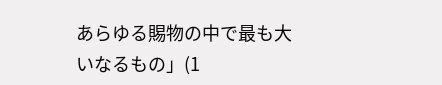あらゆる賜物の中で最も大いなるもの」(1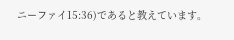ニーファイ15:36)であると教えています。